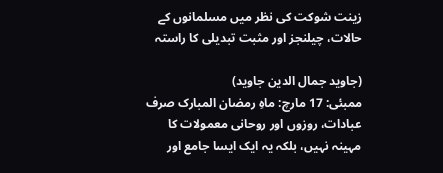زینت شوکت کی نظر میں مسلمانوں کے حالات، چیلنجز اور مثبت تبدیلی کا راستہ

(جاوید جمال الدین جاوید)
ممبئی: 17 مارچ: ماہِ رمضان المبارک صرف عبادات، روزوں اور روحانی معمولات کا مہینہ نہیں، بلکہ یہ ایک ایسا جامع اور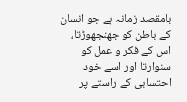بامقصد زمانہ ہے جو انسان کے باطن کو جھنجھوڑتا، اس کے فکر و عمل کو سنوارتا اور اسے خود احتسابی کے راستے پر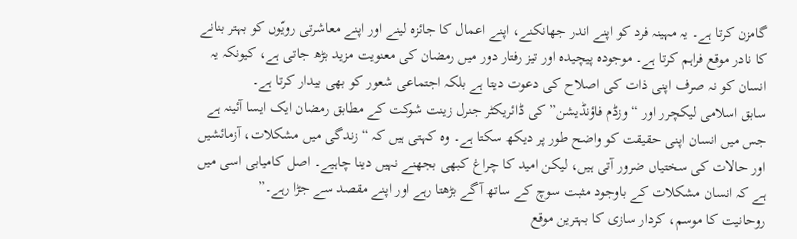گامزن کرتا ہے۔ یہ مہینہ فرد کو اپنے اندر جھانکنے، اپنے اعمال کا جائزہ لینے اور اپنے معاشرتی رویّوں کو بہتر بنانے کا نادر موقع فراہم کرتا ہے۔ موجودہ پیچیدہ اور تیز رفتار دور میں رمضان کی معنویت مزید بڑھ جاتی ہے، کیونکہ یہ انسان کو نہ صرف اپنی ذات کی اصلاح کی دعوت دیتا ہے بلکہ اجتماعی شعور کو بھی بیدار کرتا ہے۔
سابق اسلامی لیکچرر اور “وزڈم فاؤنڈیشن” کی ڈائریکٹر جنرل زینت شوکت کے مطابق رمضان ایک ایسا آئینہ ہے جس میں انسان اپنی حقیقت کو واضح طور پر دیکھ سکتا ہے۔ وہ کہتی ہیں کہ “زندگی میں مشکلات، آزمائشیں اور حالات کی سختیاں ضرور آتی ہیں، لیکن امید کا چراغ کبھی بجھنے نہیں دینا چاہیے۔ اصل کامیابی اسی میں ہے کہ انسان مشکلات کے باوجود مثبت سوچ کے ساتھ آگے بڑھتا رہے اور اپنے مقصد سے جڑا رہے۔”
روحانیت کا موسم، کردار سازی کا بہترین موقع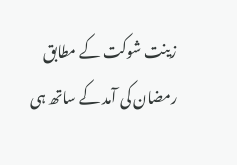زینت شوکت کے مطابق رمضان کی آمد کے ساتھ ہی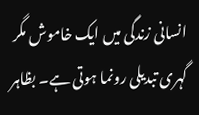انسانی زندگی میں ایک خاموش مگر گہری تبدیلی رونما ہوتی ہے۔ بظاہر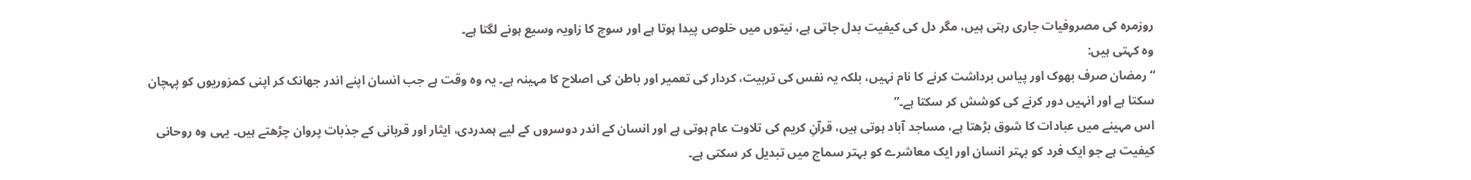روزمرہ کی مصروفیات جاری رہتی ہیں، مگر دل کی کیفیت بدل جاتی ہے، نیتوں میں خلوص پیدا ہوتا ہے اور سوچ کا زاویہ وسیع ہونے لگتا ہے۔
وہ کہتی ہیں:
“رمضان صرف بھوک اور پیاس برداشت کرنے کا نام نہیں، بلکہ یہ نفس کی تربیت، کردار کی تعمیر اور باطن کی اصلاح کا مہینہ ہے۔ یہ وہ وقت ہے جب انسان اپنے اندر جھانک کر اپنی کمزوریوں کو پہچان سکتا ہے اور انہیں دور کرنے کی کوشش کر سکتا ہے۔”
اس مہینے میں عبادات کا شوق بڑھتا ہے، مساجد آباد ہوتی ہیں، قرآنِ کریم کی تلاوت عام ہوتی ہے اور انسان کے اندر دوسروں کے لیے ہمدردی، ایثار اور قربانی کے جذبات پروان چڑھتے ہیں۔ یہی وہ روحانی کیفیت ہے جو ایک فرد کو بہتر انسان اور ایک معاشرے کو بہتر سماج میں تبدیل کر سکتی ہے۔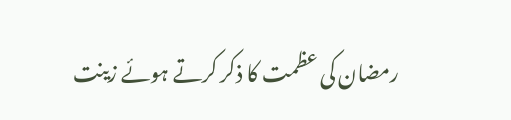رمضان کی عظمت کا ذکر کرتے ہوئے زینت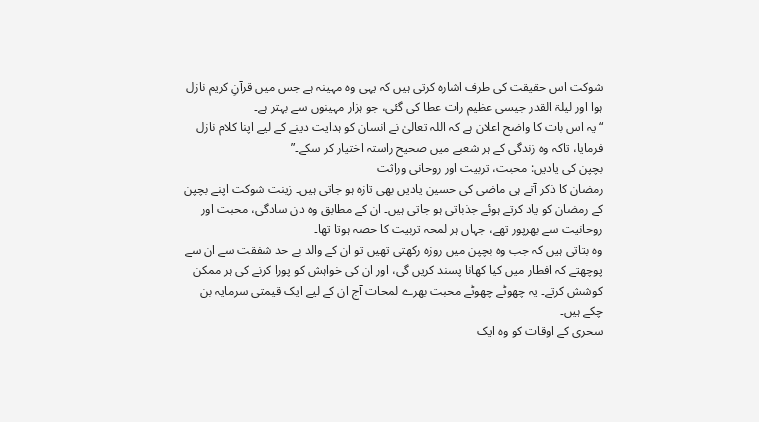شوکت اس حقیقت کی طرف اشارہ کرتی ہیں کہ یہی وہ مہینہ ہے جس میں قرآنِ کریم نازل ہوا اور لیلۃ القدر جیسی عظیم رات عطا کی گئی، جو ہزار مہینوں سے بہتر ہے۔
“یہ اس بات کا واضح اعلان ہے کہ اللہ تعالیٰ نے انسان کو ہدایت دینے کے لیے اپنا کلام نازل فرمایا، تاکہ وہ زندگی کے ہر شعبے میں صحیح راستہ اختیار کر سکے۔”
بچپن کی یادیں: محبت، تربیت اور روحانی وراثت
رمضان کا ذکر آتے ہی ماضی کی حسین یادیں بھی تازہ ہو جاتی ہیں۔ زینت شوکت اپنے بچپن کے رمضان کو یاد کرتے ہوئے جذباتی ہو جاتی ہیں۔ ان کے مطابق وہ دن سادگی، محبت اور روحانیت سے بھرپور تھے، جہاں ہر لمحہ تربیت کا حصہ ہوتا تھا۔
وہ بتاتی ہیں کہ جب وہ بچپن میں روزہ رکھتی تھیں تو ان کے والد بے حد شفقت سے ان سے پوچھتے کہ افطار میں کیا کھانا پسند کریں گی، اور ان کی خواہش کو پورا کرنے کی ہر ممکن کوشش کرتے۔ یہ چھوٹے چھوٹے محبت بھرے لمحات آج ان کے لیے ایک قیمتی سرمایہ بن چکے ہیں۔
سحری کے اوقات کو وہ ایک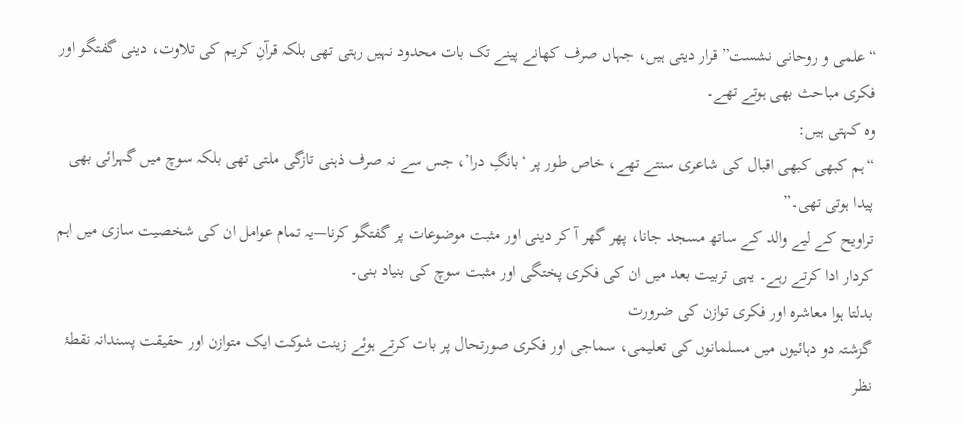“علمی و روحانی نشست” قرار دیتی ہیں، جہاں صرف کھانے پینے تک بات محدود نہیں رہتی تھی بلکہ قرآنِ کریم کی تلاوت، دینی گفتگو اور فکری مباحث بھی ہوتے تھے۔
وہ کہتی ہیں:
“ہم کبھی کبھی اقبال کی شاعری سنتے تھے، خاص طور پر ‘بانگِ درا’، جس سے نہ صرف ذہنی تازگی ملتی تھی بلکہ سوچ میں گہرائی بھی پیدا ہوتی تھی۔”
تراویح کے لیے والد کے ساتھ مسجد جانا، پھر گھر آ کر دینی اور مثبت موضوعات پر گفتگو کرنا—یہ تمام عوامل ان کی شخصیت سازی میں اہم کردار ادا کرتے رہے۔ یہی تربیت بعد میں ان کی فکری پختگی اور مثبت سوچ کی بنیاد بنی۔
بدلتا ہوا معاشرہ اور فکری توازن کی ضرورت
گزشتہ دو دہائیوں میں مسلمانوں کی تعلیمی، سماجی اور فکری صورتحال پر بات کرتے ہوئے زینت شوکت ایک متوازن اور حقیقت پسندانہ نقطۂ نظر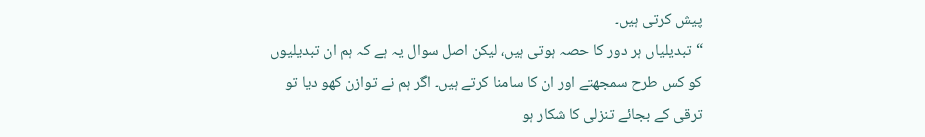پیش کرتی ہیں۔
“تبدیلیاں ہر دور کا حصہ ہوتی ہیں، لیکن اصل سوال یہ ہے کہ ہم ان تبدیلیوں کو کس طرح سمجھتے اور ان کا سامنا کرتے ہیں۔ اگر ہم نے توازن کھو دیا تو ترقی کے بجائے تنزلی کا شکار ہو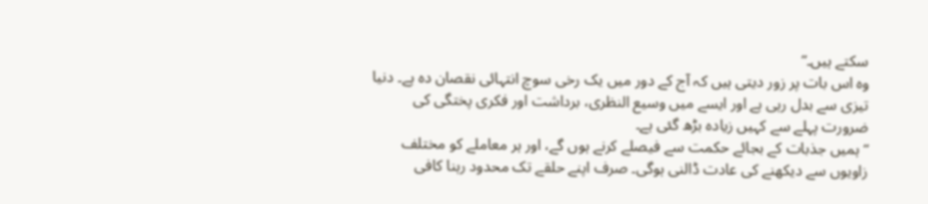سکتے ہیں۔”
وہ اس بات پر زور دیتی ہیں کہ آج کے دور میں یک رخی سوچ انتہائی نقصان دہ ہے۔ دنیا تیزی سے بدل رہی ہے اور ایسے میں وسیع النظری، برداشت اور فکری پختگی کی ضرورت پہلے سے کہیں زیادہ بڑھ گئی ہے۔
“ہمیں جذبات کے بجائے حکمت سے فیصلے کرنے ہوں گے، اور ہر معاملے کو مختلف زاویوں سے دیکھنے کی عادت ڈالنی ہوگی۔ صرف اپنے حلقے تک محدود رہنا کافی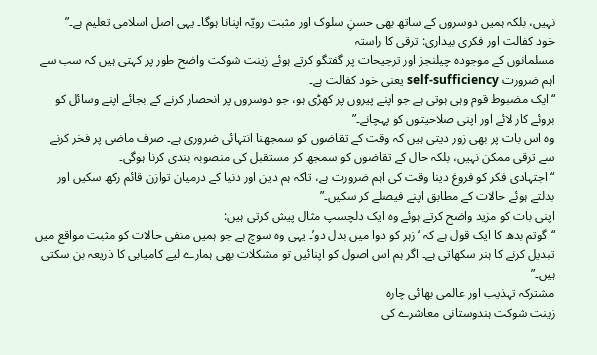نہیں، بلکہ ہمیں دوسروں کے ساتھ بھی حسنِ سلوک اور مثبت رویّہ اپنانا ہوگا۔ یہی اصل اسلامی تعلیم ہے۔”
خود کفالت اور فکری بیداری: ترقی کا راستہ
مسلمانوں کے موجودہ چیلنجز اور ترجیحات پر گفتگو کرتے ہوئے زینت شوکت واضح طور پر کہتی ہیں کہ سب سے اہم ضرورت self-sufficiency یعنی خود کفالت ہے۔
“ایک مضبوط قوم وہی ہوتی ہے جو اپنے پیروں پر کھڑی ہو، جو دوسروں پر انحصار کرنے کے بجائے اپنے وسائل کو بروئے کار لائے اور اپنی صلاحیتوں کو پہچانے۔”
وہ اس بات پر بھی زور دیتی ہیں کہ وقت کے تقاضوں کو سمجھنا انتہائی ضروری ہے۔ صرف ماضی پر فخر کرنے سے ترقی ممکن نہیں، بلکہ حال کے تقاضوں کو سمجھ کر مستقبل کی منصوبہ بندی کرنا ہوگی۔
“اجتہادی فکر کو فروغ دینا وقت کی اہم ضرورت ہے، تاکہ ہم دین اور دنیا کے درمیان توازن قائم رکھ سکیں اور بدلتے ہوئے حالات کے مطابق اپنے فیصلے کر سکیں۔”
اپنی بات کو مزید واضح کرتے ہوئے وہ ایک دلچسپ مثال پیش کرتی ہیں:
“گوتم بدھ کا ایک قول ہے کہ ‘زہر کو دوا میں بدل دو’۔ یہی وہ سوچ ہے جو ہمیں منفی حالات کو مثبت مواقع میں تبدیل کرنے کا ہنر سکھاتی ہے۔ اگر ہم اس اصول کو اپنائیں تو مشکلات بھی ہمارے لیے کامیابی کا ذریعہ بن سکتی ہیں۔”
مشترکہ تہذیب اور عالمی بھائی چارہ
زینت شوکت ہندوستانی معاشرے کی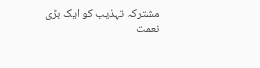مشترکہ تہذیب کو ایک بڑی نعمت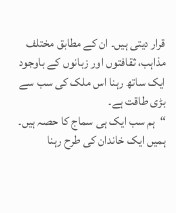قرار دیتی ہیں۔ ان کے مطابق مختلف مذاہب، ثقافتوں اور زبانوں کے باوجود ایک ساتھ رہنا اس ملک کی سب سے بڑی طاقت ہے۔
“ہم سب ایک ہی سماج کا حصہ ہیں۔ ہمیں ایک خاندان کی طرح رہنا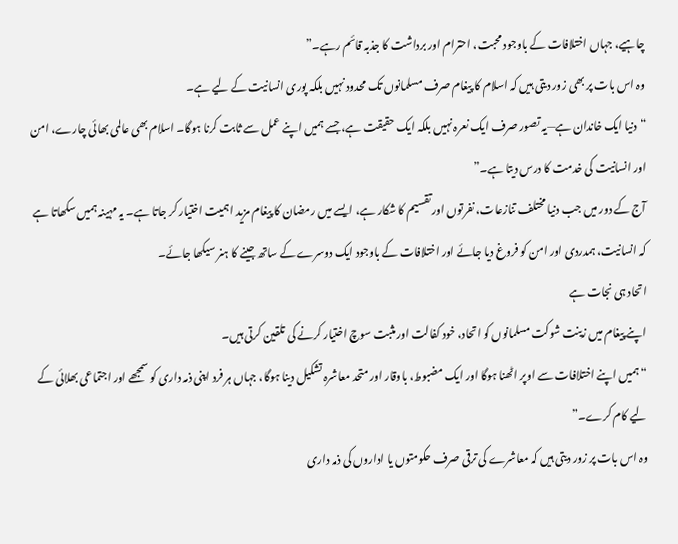چاہیے، جہاں اختلافات کے باوجود محبت، احترام اور برداشت کا جذبہ قائم رہے۔”
وہ اس بات پر بھی زور دیتی ہیں کہ اسلام کا پیغام صرف مسلمانوں تک محدود نہیں بلکہ پوری انسانیت کے لیے ہے۔
“دنیا ایک خاندان ہے—یہ تصور صرف ایک نعرہ نہیں بلکہ ایک حقیقت ہے، جسے ہمیں اپنے عمل سے ثابت کرنا ہوگا۔ اسلام بھی عالمی بھائی چارے، امن اور انسانیت کی خدمت کا درس دیتا ہے۔”
آج کے دور میں جب دنیا مختلف تنازعات، نفرتوں اور تقسیم کا شکار ہے، ایسے میں رمضان کا پیغام مزید اہمیت اختیار کر جاتا ہے۔ یہ مہینہ ہمیں سکھاتا ہے کہ انسانیت، ہمدردی اور امن کو فروغ دیا جائے اور اختلافات کے باوجود ایک دوسرے کے ساتھ جینے کا ہنر سیکھا جائے۔
اتحاد ہی نجات ہے
اپنے پیغام میں زینت شوکت مسلمانوں کو اتحاد، خود کفالت اور مثبت سوچ اختیار کرنے کی تلقین کرتی ہیں۔
“ہمیں اپنے اختلافات سے اوپر اٹھنا ہوگا اور ایک مضبوط، باوقار اور متحد معاشرہ تشکیل دینا ہوگا، جہاں ہر فرد اپنی ذمہ داری کو سمجھے اور اجتماعی بھلائی کے لیے کام کرے۔”
وہ اس بات پر زور دیتی ہیں کہ معاشرے کی ترقی صرف حکومتوں یا اداروں کی ذمہ داری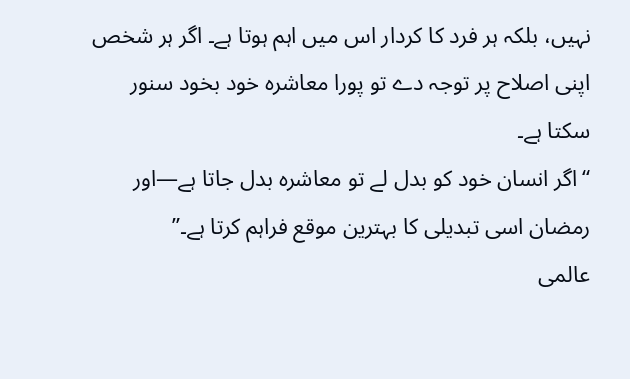نہیں، بلکہ ہر فرد کا کردار اس میں اہم ہوتا ہے۔ اگر ہر شخص اپنی اصلاح پر توجہ دے تو پورا معاشرہ خود بخود سنور سکتا ہے۔
“اگر انسان خود کو بدل لے تو معاشرہ بدل جاتا ہے—اور رمضان اسی تبدیلی کا بہترین موقع فراہم کرتا ہے۔”
عالمی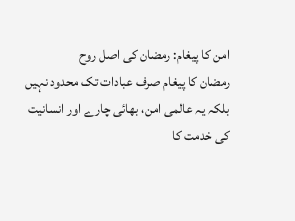امن کا پیغام: رمضان کی اصل روح
رمضان کا پیغام صرف عبادات تک محدود نہیں بلکہ یہ عالمی امن، بھائی چارے اور انسانیت کی خدمت کا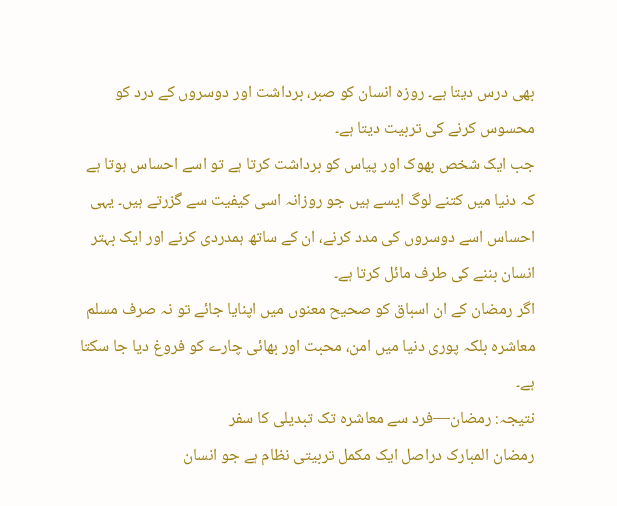بھی درس دیتا ہے۔ روزہ انسان کو صبر، برداشت اور دوسروں کے درد کو محسوس کرنے کی تربیت دیتا ہے۔
جب ایک شخص بھوک اور پیاس کو برداشت کرتا ہے تو اسے احساس ہوتا ہے کہ دنیا میں کتنے لوگ ایسے ہیں جو روزانہ اسی کیفیت سے گزرتے ہیں۔ یہی احساس اسے دوسروں کی مدد کرنے، ان کے ساتھ ہمدردی کرنے اور ایک بہتر انسان بننے کی طرف مائل کرتا ہے۔
اگر رمضان کے ان اسباق کو صحیح معنوں میں اپنایا جائے تو نہ صرف مسلم معاشرہ بلکہ پوری دنیا میں امن، محبت اور بھائی چارے کو فروغ دیا جا سکتا ہے۔
نتیجہ: رمضان—فرد سے معاشرہ تک تبدیلی کا سفر
رمضان المبارک دراصل ایک مکمل تربیتی نظام ہے جو انسان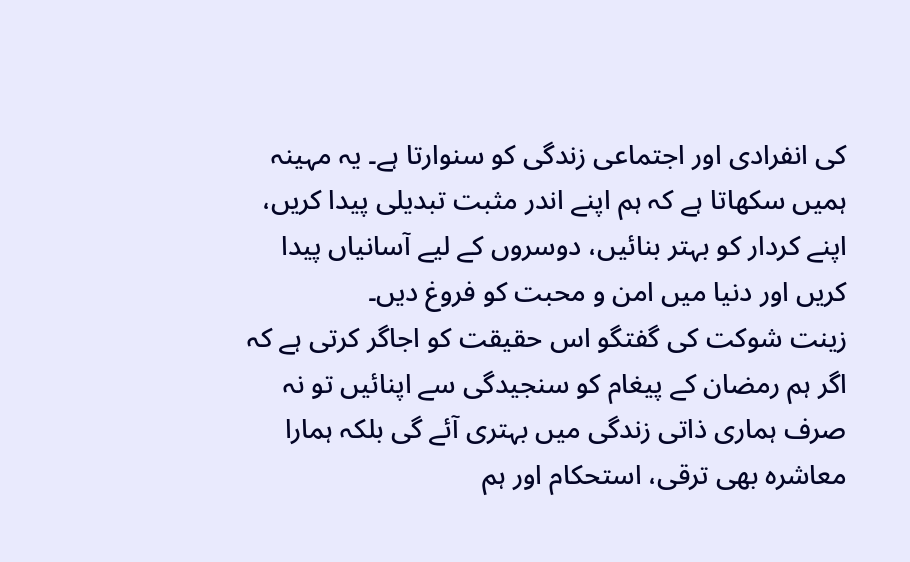کی انفرادی اور اجتماعی زندگی کو سنوارتا ہے۔ یہ مہینہ ہمیں سکھاتا ہے کہ ہم اپنے اندر مثبت تبدیلی پیدا کریں، اپنے کردار کو بہتر بنائیں، دوسروں کے لیے آسانیاں پیدا کریں اور دنیا میں امن و محبت کو فروغ دیں۔
زینت شوکت کی گفتگو اس حقیقت کو اجاگر کرتی ہے کہ اگر ہم رمضان کے پیغام کو سنجیدگی سے اپنائیں تو نہ صرف ہماری ذاتی زندگی میں بہتری آئے گی بلکہ ہمارا معاشرہ بھی ترقی، استحکام اور ہم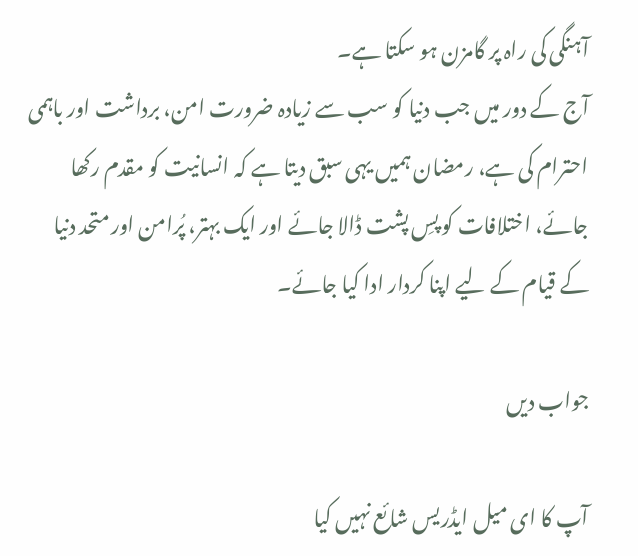آہنگی کی راہ پر گامزن ہو سکتا ہے۔
آج کے دور میں جب دنیا کو سب سے زیادہ ضرورت امن، برداشت اور باہمی احترام کی ہے، رمضان ہمیں یہی سبق دیتا ہے کہ انسانیت کو مقدم رکھا جائے، اختلافات کو پسِ پشت ڈالا جائے اور ایک بہتر، پُرامن اور متحد دنیا کے قیام کے لیے اپنا کردار ادا کیا جائے۔

جواب دیں

آپ کا ای میل ایڈریس شائع نہیں کیا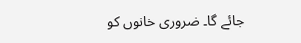جائے گا۔ ضروری خانوں کو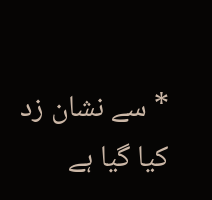* سے نشان زد کیا گیا ہے